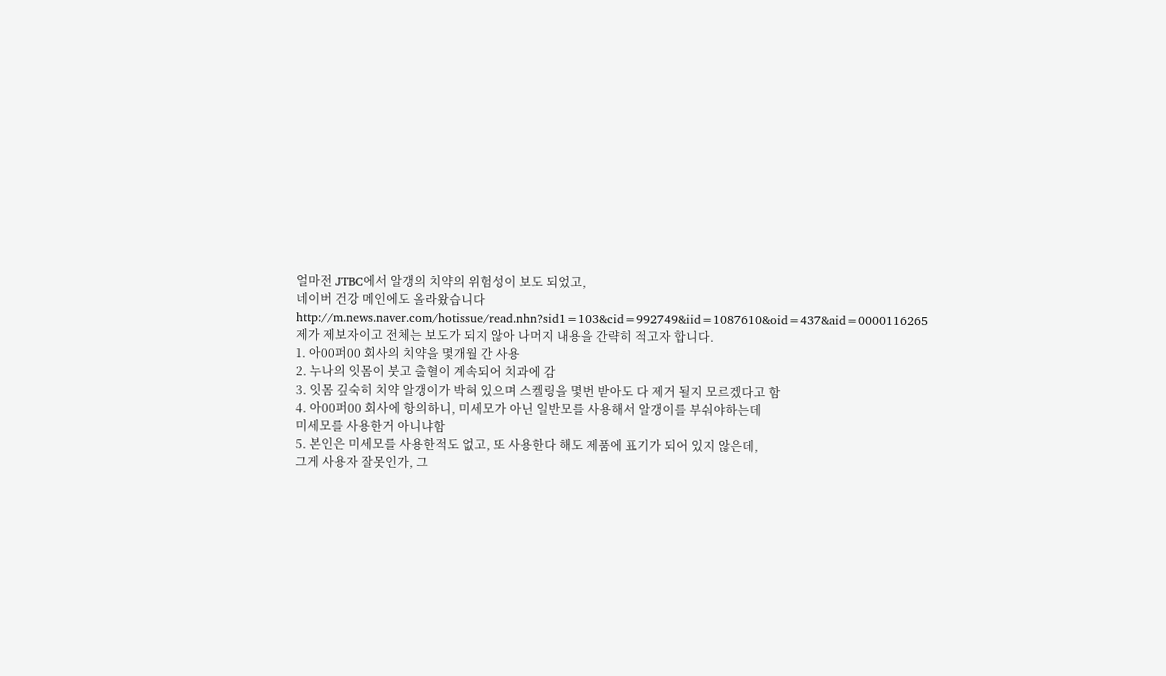얼마전 JTBC에서 알갱의 치약의 위험성이 보도 되었고,
네이버 건강 메인에도 올라왔습니다
http://m.news.naver.com/hotissue/read.nhn?sid1=103&cid=992749&iid=1087610&oid=437&aid=0000116265
제가 제보자이고 전체는 보도가 되지 않아 나머지 내용을 간략히 적고자 합니다.
1. 아00퍼00 회사의 치약을 몇개월 간 사용
2. 누나의 잇몸이 붓고 출혈이 계속되어 치과에 감
3. 잇몸 깊숙히 치약 알갱이가 박혀 있으며 스켈링을 몇번 받아도 다 제거 될지 모르겠다고 함
4. 아00퍼00 회사에 항의하니, 미세모가 아닌 일반모를 사용해서 알갱이를 부숴야하는데
미세모를 사용한거 아니냐함
5. 본인은 미세모를 사용한적도 없고, 또 사용한다 해도 제품에 표기가 되어 있지 않은데,
그게 사용자 잘못인가, 그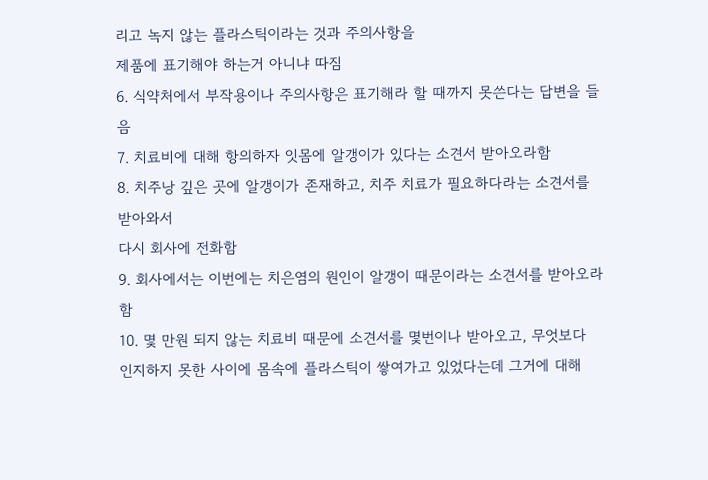리고 녹지 않는 플라스틱이라는 것과 주의사항을
제품에 표기해야 하는거 아니냐 따짐
6. 식약처에서 부작용이나 주의사항은 표기해라 할 때까지 못쓴다는 답변을 들음
7. 치료비에 대해 항의하자 잇몸에 알갱이가 있다는 소견서 받아오라함
8. 치주낭 깊은 곳에 알갱이가 존재하고, 치주 치료가 필요하다라는 소견서를 받아와서
다시 회사에 전화함
9. 회사에서는 이번에는 치은염의 원인이 알갱이 때문이라는 소견서를 받아오라함
10. 몇 만원 되지 않는 치료비 때문에 소견서를 몇번이나 받아오고, 무엇보다
인지하지 못한 사이에 몸속에 플라스틱이 쌓여가고 있었다는데 그거에 대해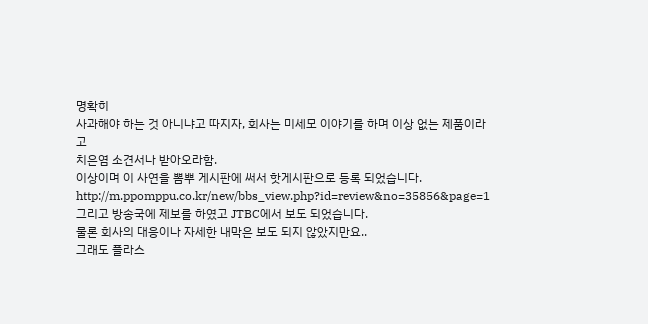명확히
사과해야 하는 것 아니냐고 따지자, 회사는 미세모 이야기를 하며 이상 없는 제품이라고
치은염 소견서나 받아오라함.
이상이며 이 사연을 뽐뿌 게시판에 써서 핫게시판으로 등록 되었습니다.
http://m.ppomppu.co.kr/new/bbs_view.php?id=review&no=35856&page=1
그리고 방송국에 제보를 하였고 JTBC에서 보도 되었습니다.
물론 회사의 대응이나 자세한 내막은 보도 되지 않았지만요..
그래도 플라스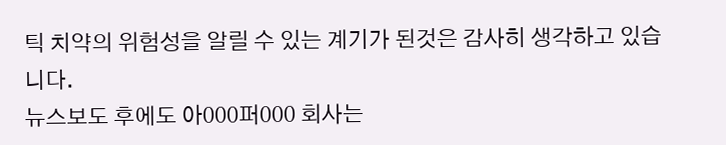틱 치약의 위험성을 알릴 수 있는 계기가 된것은 감사히 생각하고 있습니다.
뉴스보도 후에도 아000퍼000 회사는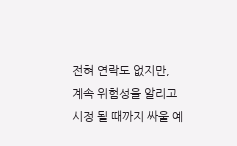전혀 연락도 없지만,
계속 위험성을 알리고 시정 될 때까지 싸울 예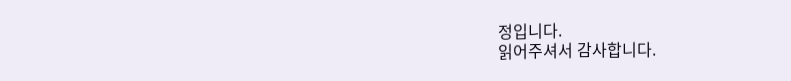정입니다.
읽어주셔서 감사합니다.